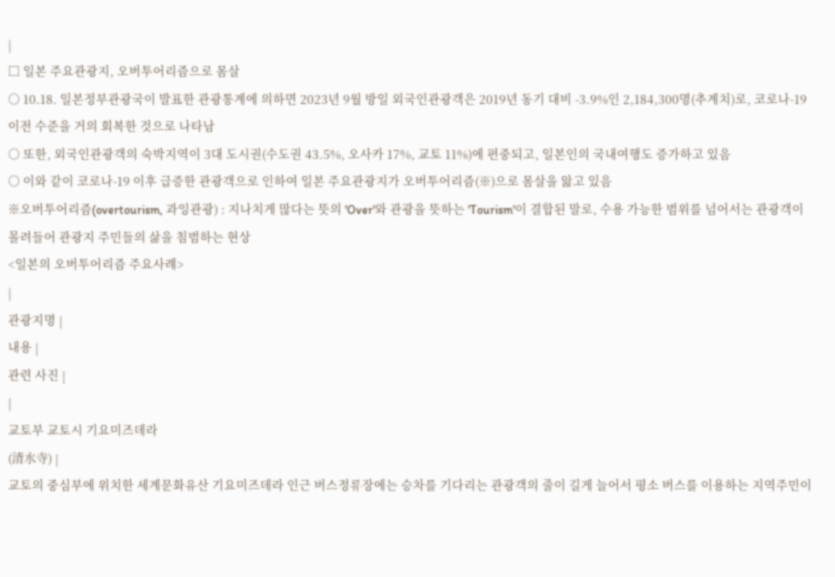|
□ 일본 주요관광지, 오버투어리즘으로 몸살
○ 10.18. 일본정부관광국이 발표한 관광통계에 의하면 2023년 9월 방일 외국인관광객은 2019년 동기 대비 -3.9%인 2,184,300명(추계치)로, 코로나-19 이전 수준을 거의 회복한 것으로 나타남
○ 또한, 외국인관광객의 숙박지역이 3대 도시권(수도권 43.5%, 오사카 17%, 교토 11%)에 편중되고, 일본인의 국내여행도 증가하고 있음
○ 이와 같이 코로나-19 이후 급증한 관광객으로 인하여 일본 주요관광지가 오버투어리즘(※)으로 몸살을 앓고 있음
※오버투어리즘(overtourism, 과잉관광) : 지나치게 많다는 뜻의 'Over'와 관광을 뜻하는 'Tourism'이 결합된 말로, 수용 가능한 범위를 넘어서는 관광객이 몰려들어 관광지 주민들의 삶을 침범하는 현상
<일본의 오버투어리즘 주요사례>
|
관광지명 |
내용 |
관련 사진 |
|
교토부 교토시 기요미즈데라
(清水寺) |
교토의 중심부에 위치한 세계문화유산 기요미즈데라 인근 버스정류장에는 승차를 기다리는 관광객의 줄이 길게 늘어서 평소 버스를 이용하는 지역주민이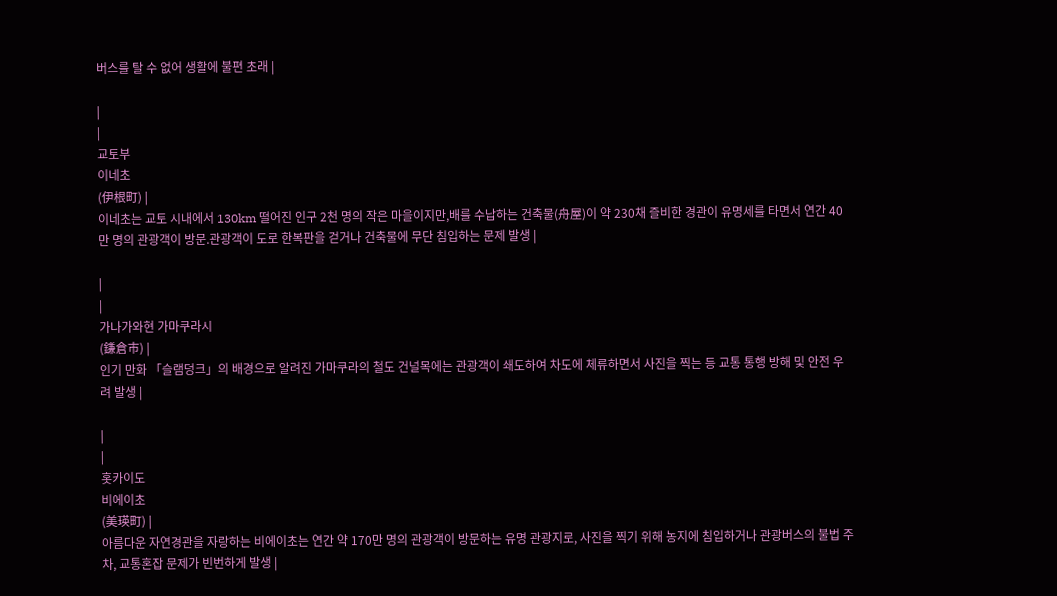버스를 탈 수 없어 생활에 불편 초래 |

|
|
교토부
이네초
(伊根町) |
이네초는 교토 시내에서 130km 떨어진 인구 2천 명의 작은 마을이지만,배를 수납하는 건축물(舟屋)이 약 230채 즐비한 경관이 유명세를 타면서 연간 40만 명의 관광객이 방문.관광객이 도로 한복판을 걷거나 건축물에 무단 침입하는 문제 발생 |

|
|
가나가와현 가마쿠라시
(鎌倉市) |
인기 만화 「슬램덩크」의 배경으로 알려진 가마쿠라의 철도 건널목에는 관광객이 쇄도하여 차도에 체류하면서 사진을 찍는 등 교통 통행 방해 및 안전 우려 발생 |

|
|
홋카이도
비에이초
(美瑛町) |
아름다운 자연경관을 자랑하는 비에이초는 연간 약 170만 명의 관광객이 방문하는 유명 관광지로, 사진을 찍기 위해 농지에 침입하거나 관광버스의 불법 주차, 교통혼잡 문제가 빈번하게 발생 |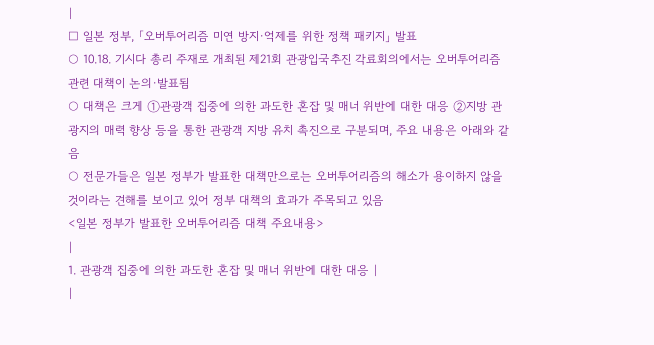|
□ 일본 정부, 「오버투어리즘 미연 방지·억제를 위한 정책 패키지」 발표
○ 10.18. 기시다 총리 주재로 개최된 제21회 관광입국추진 각료회의에서는 오버투어리즘 관련 대책이 논의·발표됨
○ 대책은 크게 ①관광객 집중에 의한 과도한 혼잡 및 매너 위반에 대한 대응 ②지방 관광지의 매력 향상 등을 통한 관광객 지방 유치 촉진으로 구분되며, 주요 내용은 아래와 같음
○ 전문가들은 일본 정부가 발표한 대책만으로는 오버투어리즘의 해소가 용이하지 않을 것이라는 견해를 보이고 있어 정부 대책의 효과가 주목되고 있음
<일본 정부가 발표한 오버투어리즘 대책 주요내용>
|
1. 관광객 집중에 의한 과도한 혼잡 및 매너 위반에 대한 대응 |
|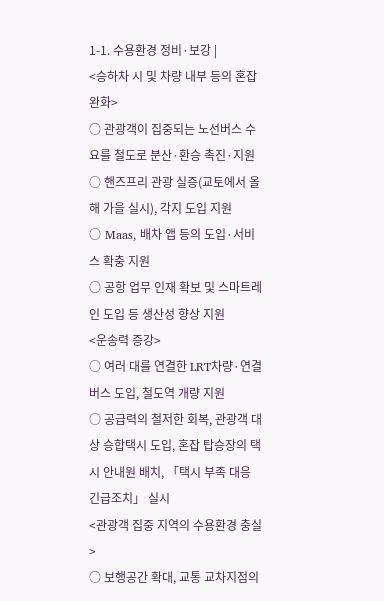1-1. 수용환경 정비·보강 |
<승하차 시 및 차량 내부 등의 혼잡 완화>
○ 관광객이 집중되는 노선버스 수요를 철도로 분산·환승 촉진·지원
○ 핸즈프리 관광 실증(교토에서 올해 가을 실시), 각지 도입 지원
○ Maas, 배차 앱 등의 도입·서비스 확충 지원
○ 공항 업무 인재 확보 및 스마트레인 도입 등 생산성 향상 지원
<운송력 증강>
○ 여러 대를 연결한 LRT차량·연결버스 도입, 철도역 개량 지원
○ 공급력의 철저한 회복, 관광객 대상 승합택시 도입, 혼잡 탑승장의 택시 안내원 배치, 「택시 부족 대응 긴급조치」 실시
<관광객 집중 지역의 수용환경 충실>
○ 보행공간 확대, 교통 교차지점의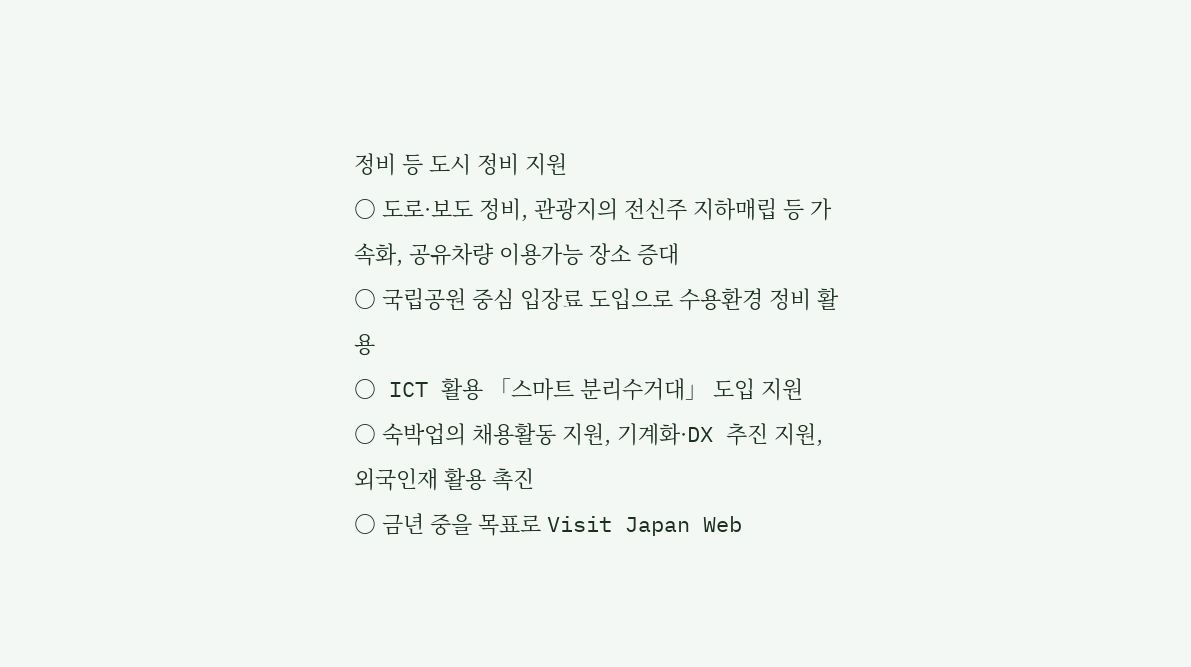정비 등 도시 정비 지원
○ 도로·보도 정비, 관광지의 전신주 지하매립 등 가속화, 공유차량 이용가능 장소 증대
○ 국립공원 중심 입장료 도입으로 수용환경 정비 활용
○ ICT 활용 「스마트 분리수거대」 도입 지원
○ 숙박업의 채용활동 지원, 기계화·DX 추진 지원, 외국인재 활용 촉진
○ 금년 중을 목표로 Visit Japan Web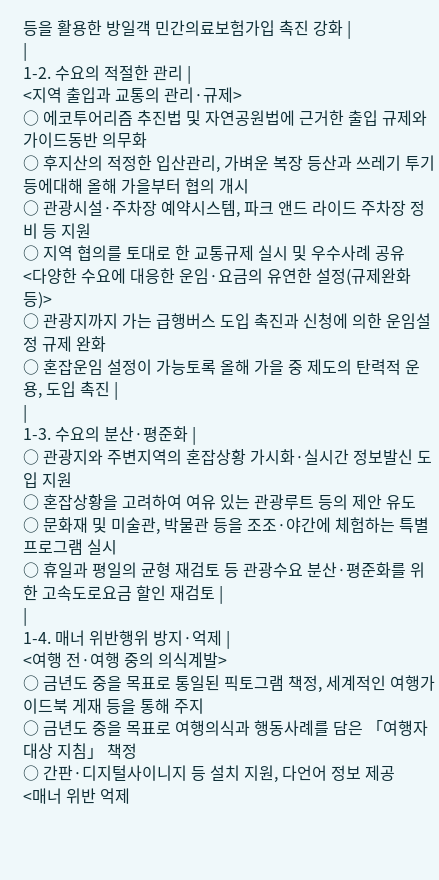등을 활용한 방일객 민간의료보험가입 촉진 강화 |
|
1-2. 수요의 적절한 관리 |
<지역 출입과 교통의 관리·규제>
○ 에코투어리즘 추진법 및 자연공원법에 근거한 출입 규제와 가이드동반 의무화
○ 후지산의 적정한 입산관리, 가벼운 복장 등산과 쓰레기 투기 등에대해 올해 가을부터 협의 개시
○ 관광시설·주차장 예약시스템, 파크 앤드 라이드 주차장 정비 등 지원
○ 지역 협의를 토대로 한 교통규제 실시 및 우수사례 공유
<다양한 수요에 대응한 운임·요금의 유연한 설정(규제완화 등)>
○ 관광지까지 가는 급행버스 도입 촉진과 신청에 의한 운임설정 규제 완화
○ 혼잡운임 설정이 가능토록 올해 가을 중 제도의 탄력적 운용, 도입 촉진 |
|
1-3. 수요의 분산·평준화 |
○ 관광지와 주변지역의 혼잡상황 가시화·실시간 정보발신 도입 지원
○ 혼잡상황을 고려하여 여유 있는 관광루트 등의 제안 유도
○ 문화재 및 미술관, 박물관 등을 조조·야간에 체험하는 특별프로그램 실시
○ 휴일과 평일의 균형 재검토 등 관광수요 분산·평준화를 위한 고속도로요금 할인 재검토 |
|
1-4. 매너 위반행위 방지·억제 |
<여행 전·여행 중의 의식계발>
○ 금년도 중을 목표로 통일된 픽토그램 책정, 세계적인 여행가이드북 게재 등을 통해 주지
○ 금년도 중을 목표로 여행의식과 행동사례를 담은 「여행자 대상 지침」 책정
○ 간판·디지털사이니지 등 설치 지원, 다언어 정보 제공
<매너 위반 억제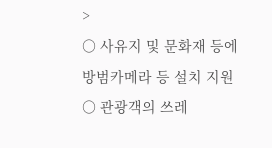>
○ 사유지 및 문화재 등에 방범카메라 등 설치 지원
○ 관광객의 쓰레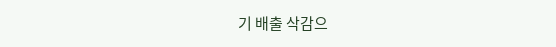기 배출 삭감으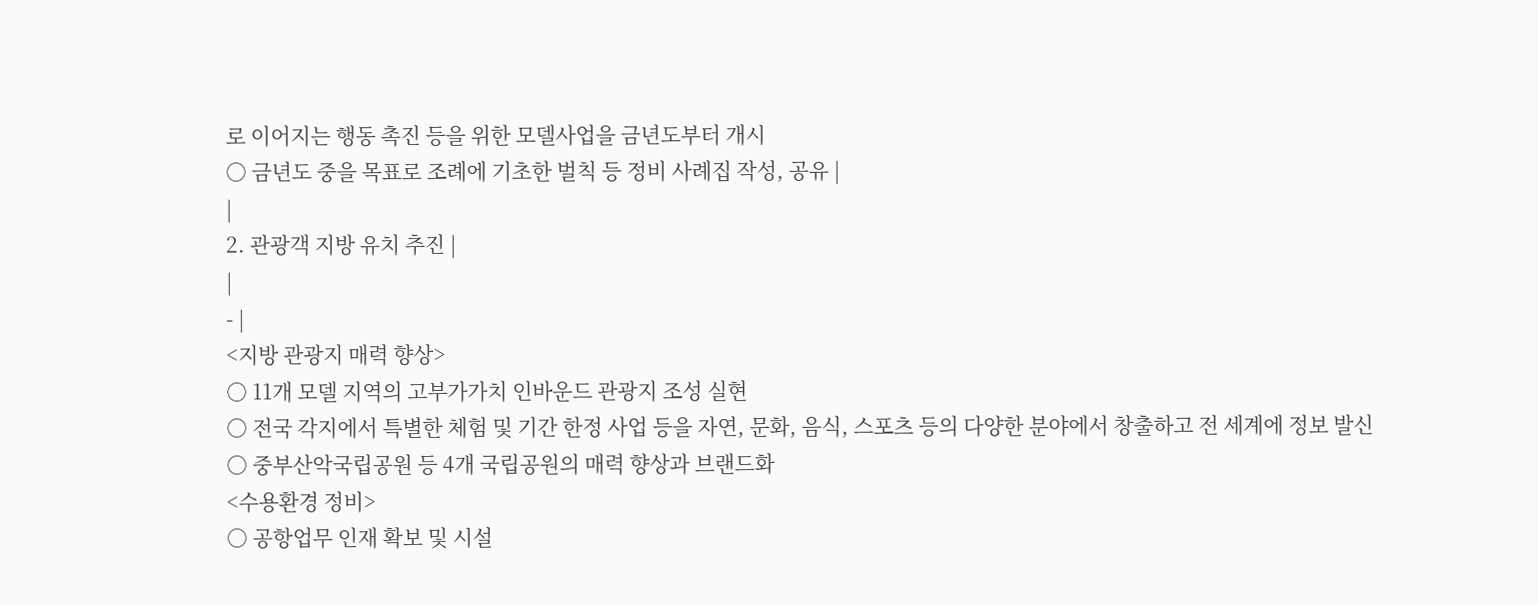로 이어지는 행동 촉진 등을 위한 모델사업을 금년도부터 개시
○ 금년도 중을 목표로 조례에 기초한 벌칙 등 정비 사례집 작성, 공유 |
|
2. 관광객 지방 유치 추진 |
|
- |
<지방 관광지 매력 향상>
○ 11개 모델 지역의 고부가가치 인바운드 관광지 조성 실현
○ 전국 각지에서 특별한 체험 및 기간 한정 사업 등을 자연, 문화, 음식, 스포츠 등의 다양한 분야에서 창출하고 전 세계에 정보 발신
○ 중부산악국립공원 등 4개 국립공원의 매력 향상과 브랜드화
<수용환경 정비>
○ 공항업무 인재 확보 및 시설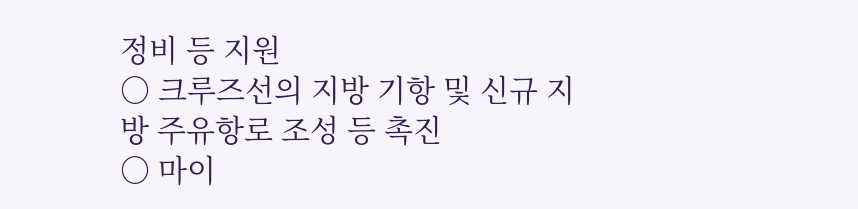정비 등 지원
○ 크루즈선의 지방 기항 및 신규 지방 주유항로 조성 등 촉진
○ 마이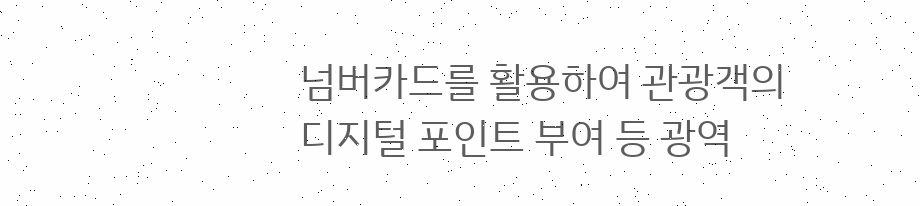넘버카드를 활용하여 관광객의 디지털 포인트 부여 등 광역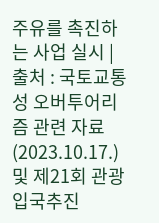주유를 촉진하는 사업 실시 |
출처 : 국토교통성 오버투어리즘 관련 자료(2023.10.17.) 및 제21회 관광입국추진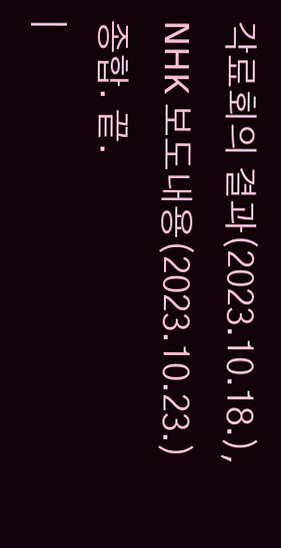각료회의 결과(2023.10.18.), NHK 보도내용(2023.10.23.) 종합. 끝.
|